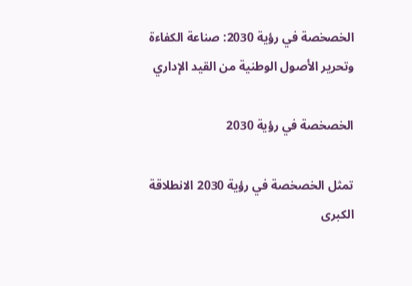الخصخصة في رؤية 2030: صناعة الكفاءة وتحرير الأصول الوطنية من القيد الإداري

الخصخصة في رؤية 2030

تمثل الخصخصة في رؤية 2030 الانطلاقة الكبرى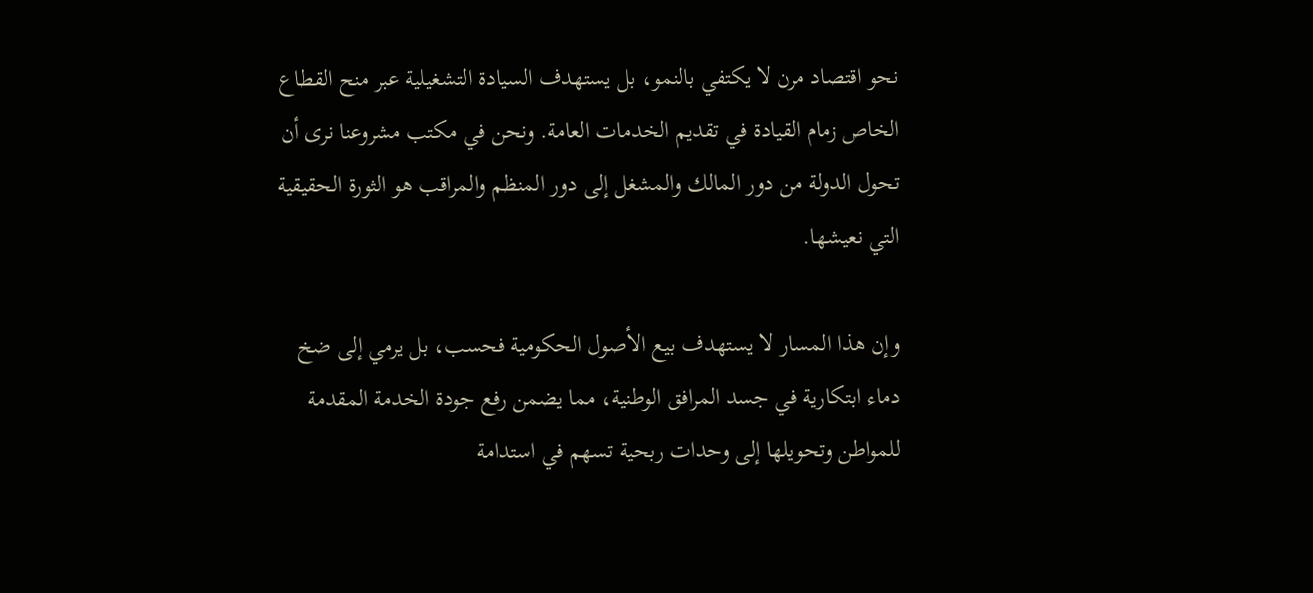نحو اقتصاد مرن لا يكتفي بالنمو، بل يستهدف السيادة التشغيلية عبر منح القطاع الخاص زمام القيادة في تقديم الخدمات العامة. ونحن في مكتب مشروعنا نرى أن تحول الدولة من دور المالك والمشغل إلى دور المنظم والمراقب هو الثورة الحقيقية التي نعيشها.

وإن هذا المسار لا يستهدف بيع الأصول الحكومية فحسب، بل يرمي إلى ضخ دماء ابتكارية في جسد المرافق الوطنية، مما يضمن رفع جودة الخدمة المقدمة للمواطن وتحويلها إلى وحدات ربحية تسهم في استدامة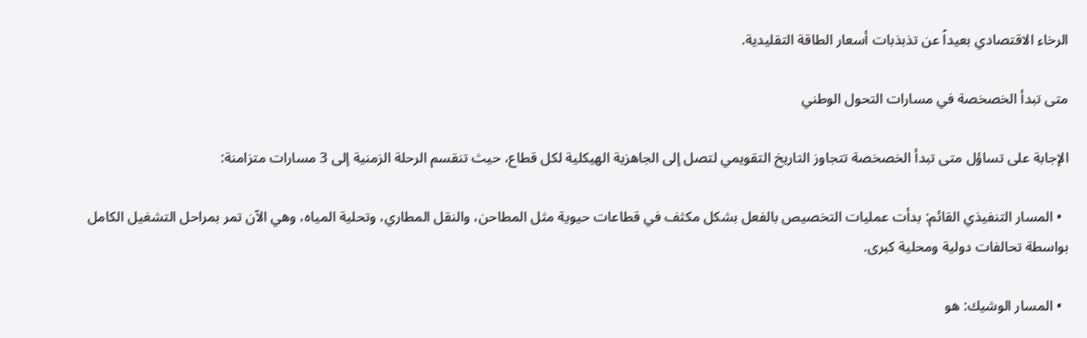الرخاء الاقتصادي بعيداً عن تذبذبات أسعار الطاقة التقليدية.

متى تبدأ الخصخصة في مسارات التحول الوطني

الإجابة على تساؤل متى تبدأ الخصخصة تتجاوز التاريخ التقويمي لتصل إلى الجاهزية الهيكلية لكل قطاع، حيث تنقسم الرحلة الزمنية إلى 3 مسارات متزامنة:

  • المسار التنفيذي القائم: بدأت عمليات التخصيص بالفعل بشكل مكثف في قطاعات حيوية مثل المطاحن، والنقل المطاري، وتحلية المياه، وهي الآن تمر بمراحل التشغيل الكامل بواسطة تحالفات دولية ومحلية كبرى.

  • المسار الوشيك: هو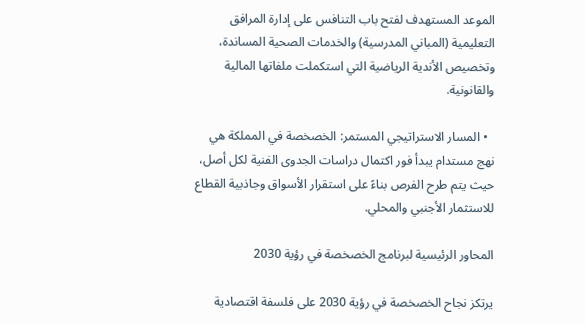الموعد المستهدف لفتح باب التنافس على إدارة المرافق التعليمية (المباني المدرسية) والخدمات الصحية المساندة، وتخصيص الأندية الرياضية التي استكملت ملفاتها المالية والقانونية.

  • المسار الاستراتيجي المستمر: الخصخصة في المملكة هي نهج مستدام يبدأ فور اكتمال دراسات الجدوى الفنية لكل أصل، حيث يتم طرح الفرص بناءً على استقرار الأسواق وجاذبية القطاع للاستثمار الأجنبي والمحلي.

المحاور الرئيسية لبرنامج الخصخصة في رؤية 2030

يرتكز نجاح الخصخصة في رؤية 2030 على فلسفة اقتصادية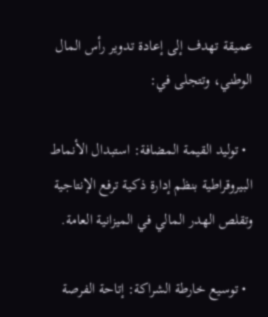عميقة تهدف إلى إعادة تدوير رأس المال الوطني، وتتجلى في:

  • توليد القيمة المضافة: استبدال الأنماط البيروقراطية بنظم إدارة ذكية ترفع الإنتاجية وتقلص الهدر المالي في الميزانية العامة.

  • توسيع خارطة الشراكة: إتاحة الفرصة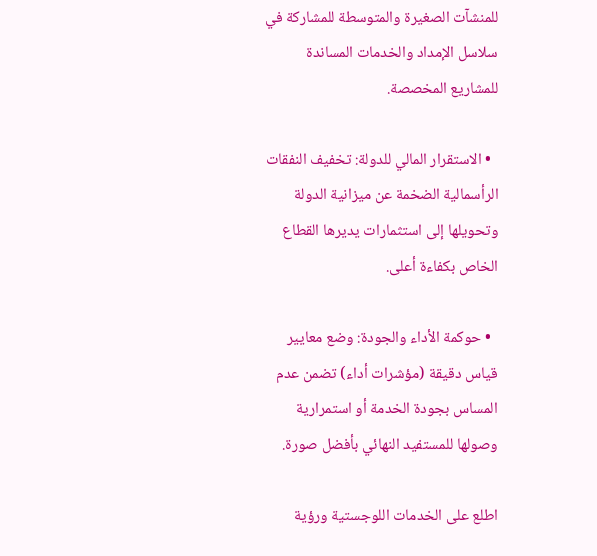للمنشآت الصغيرة والمتوسطة للمشاركة في سلاسل الإمداد والخدمات المساندة للمشاريع المخصصة.

  • الاستقرار المالي للدولة: تخفيف النفقات الرأسمالية الضخمة عن ميزانية الدولة وتحويلها إلى استثمارات يديرها القطاع الخاص بكفاءة أعلى.

  • حوكمة الأداء والجودة: وضع معايير قياس دقيقة (مؤشرات أداء) تضمن عدم المساس بجودة الخدمة أو استمرارية وصولها للمستفيد النهائي بأفضل صورة.

اطلع على الخدمات اللوجستية ورؤية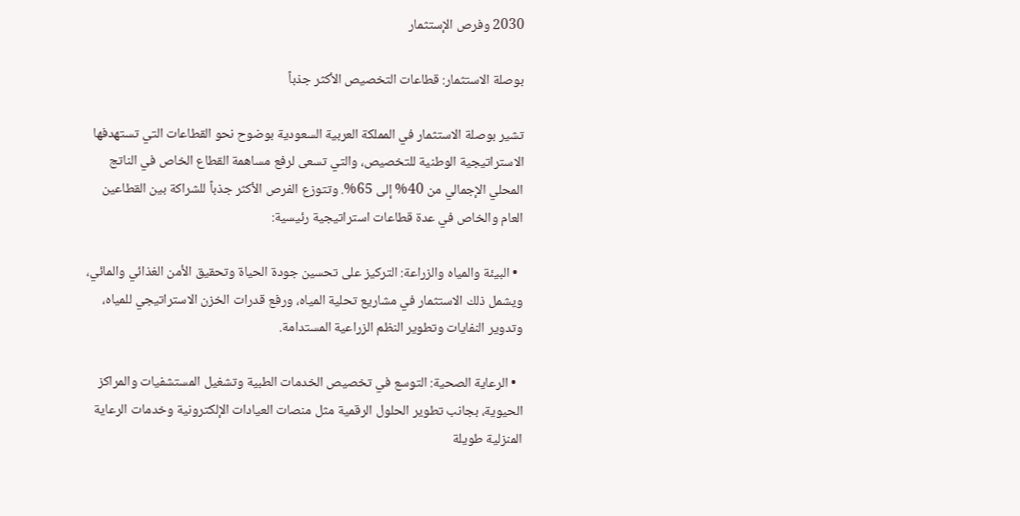2030 وفرص الإستثمار

بوصلة الاستثمار: قطاعات التخصيص الأكثر جذباً

تشير بوصلة الاستثمار في المملكة العربية السعودية بوضوح نحو القطاعات التي تستهدفها الاستراتيجية الوطنية للتخصيص، والتي تسعى لرفع مساهمة القطاع الخاص في الناتج المحلي الإجمالي من 40% إلى 65%. وتتوزع الفرص الأكثر جذباً للشراكة بين القطاعين العام والخاص في عدة قطاعات استراتيجية رئيسية:

  • البيئة والمياه والزراعة: التركيز على تحسين جودة الحياة وتحقيق الأمن الغذائي والمائي، ويشمل ذلك الاستثمار في مشاريع تحلية المياه، ورفع قدرات الخزن الاستراتيجي للمياه، وتدوير النفايات وتطوير النظم الزراعية المستدامة.

  • الرعاية الصحية: التوسع في تخصيص الخدمات الطبية وتشغيل المستشفيات والمراكز الحيوية، بجانب تطوير الحلول الرقمية مثل منصات العيادات الإلكترونية وخدمات الرعاية المنزلية طويلة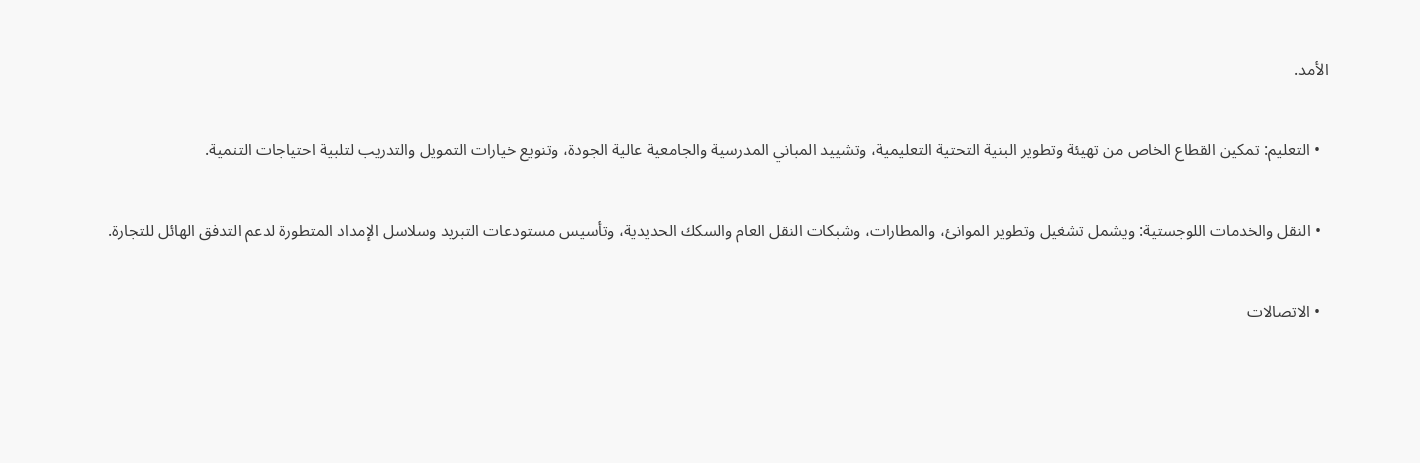الأمد.

  • التعليم: تمكين القطاع الخاص من تهيئة وتطوير البنية التحتية التعليمية، وتشييد المباني المدرسية والجامعية عالية الجودة، وتنويع خيارات التمويل والتدريب لتلبية احتياجات التنمية.

  • النقل والخدمات اللوجستية: ويشمل تشغيل وتطوير الموانئ، والمطارات، وشبكات النقل العام والسكك الحديدية، وتأسيس مستودعات التبريد وسلاسل الإمداد المتطورة لدعم التدفق الهائل للتجارة.

  • الاتصالات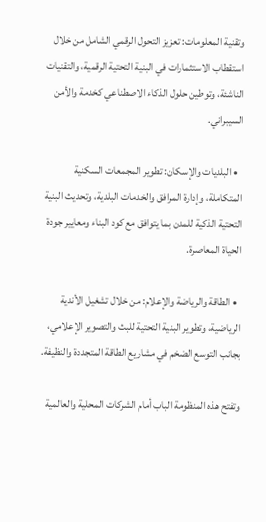وتقنية المعلومات: تعزيز التحول الرقمي الشامل من خلال استقطاب الاستثمارات في البنية التحتية الرقمية، والتقنيات الناشئة، وتوطين حلول الذكاء الاصطناعي كخدمة والأمن السيبراني.

  • البلديات والإسكان: تطوير المجمعات السكنية المتكاملة، وإدارة المرافق والخدمات البلدية، وتحديث البنية التحتية الذكية للمدن بما يتوافق مع كود البناء ومعايير جودة الحياة المعاصرة.

  • الطاقة والرياضة والإعلام: من خلال تشغيل الأندية الرياضية، وتطوير البنية التحتية للبث والتصوير الإعلامي، بجانب التوسع الضخم في مشاريع الطاقة المتجددة والنظيفة.

وتفتح هذه المنظومة الباب أمام الشركات المحلية والعالمية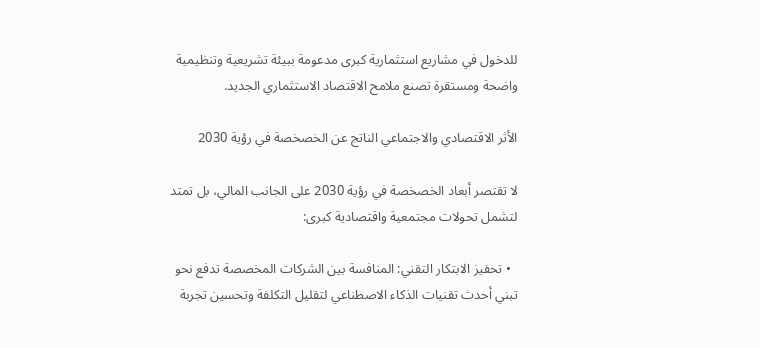للدخول في مشاريع استثمارية كبرى مدعومة ببيئة تشريعية وتنظيمية واضحة ومستقرة تصنع ملامح الاقتصاد الاستثماري الجديد.

الأثر الاقتصادي والاجتماعي الناتج عن الخصخصة في رؤية 2030

لا تقتصر أبعاد الخصخصة في رؤية 2030 على الجانب المالي، بل تمتد لتشمل تحولات مجتمعية واقتصادية كبرى:

  • تحفيز الابتكار التقني: المنافسة بين الشركات المخصصة تدفع نحو تبني أحدث تقنيات الذكاء الاصطناعي لتقليل التكلفة وتحسين تجربة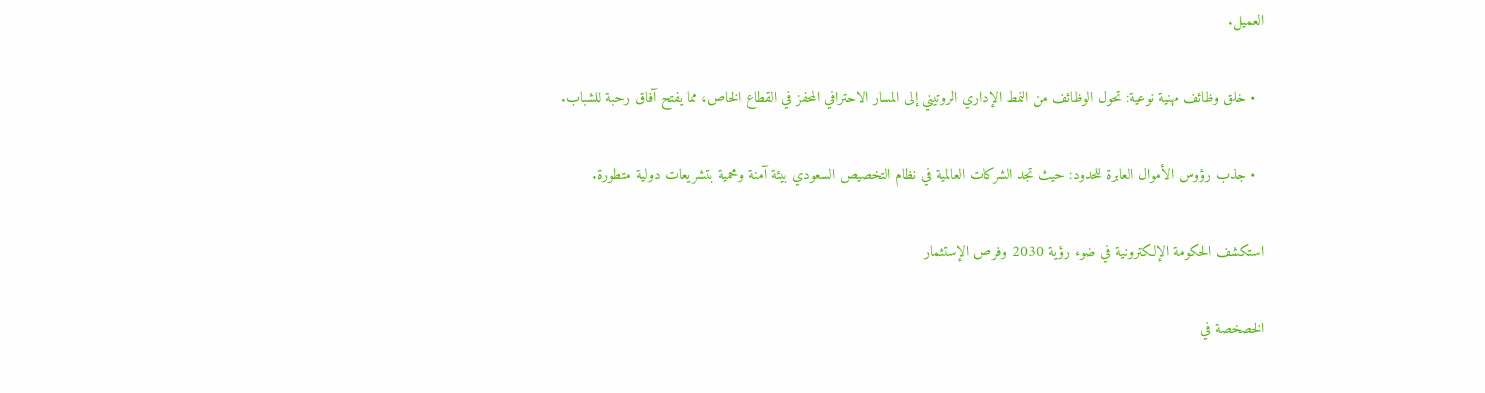العميل.

  • خلق وظائف مهنية نوعية: تحول الوظائف من النمط الإداري الروتيني إلى المسار الاحترافي المحفز في القطاع الخاص، مما يفتح آفاق رحبة للشباب.

  • جذب رؤوس الأموال العابرة للحدود: حيث تجد الشركات العالمية في نظام التخصيص السعودي بيئة آمنة ومحمية بتشريعات دولية متطورة.

استكشف الحكومة الإلكترونية في ضوء رؤية 2030 وفرص الإستثمار

الخصخصة في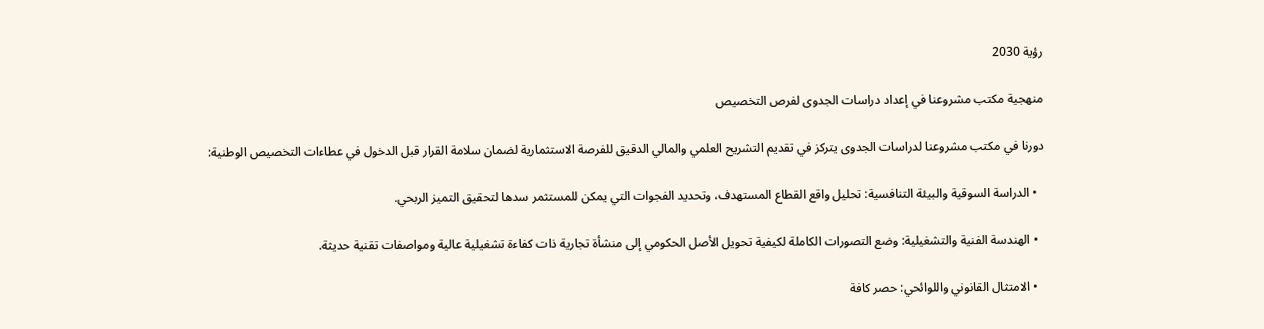رؤية 2030

منهجية مكتب مشروعنا في إعداد دراسات الجدوى لفرص التخصيص

دورنا في مكتب مشروعنا لدراسات الجدوى يتركز في تقديم التشريح العلمي والمالي الدقيق للفرصة الاستثمارية لضمان سلامة القرار قبل الدخول في عطاءات التخصيص الوطنية:

  • الدراسة السوقية والبيئة التنافسية: تحليل واقع القطاع المستهدف، وتحديد الفجوات التي يمكن للمستثمر سدها لتحقيق التميز الربحي.

  • الهندسة الفنية والتشغيلية: وضع التصورات الكاملة لكيفية تحويل الأصل الحكومي إلى منشأة تجارية ذات كفاءة تشغيلية عالية ومواصفات تقنية حديثة.

  • الامتثال القانوني واللوائحي: حصر كافة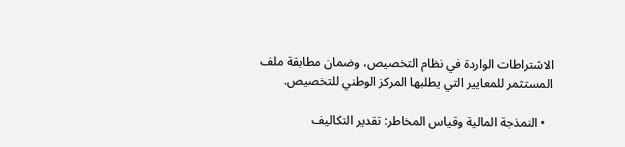الاشتراطات الواردة في نظام التخصيص، وضمان مطابقة ملف المستثمر للمعايير التي يطلبها المركز الوطني للتخصيص.

  • النمذجة المالية وقياس المخاطر: تقدير التكاليف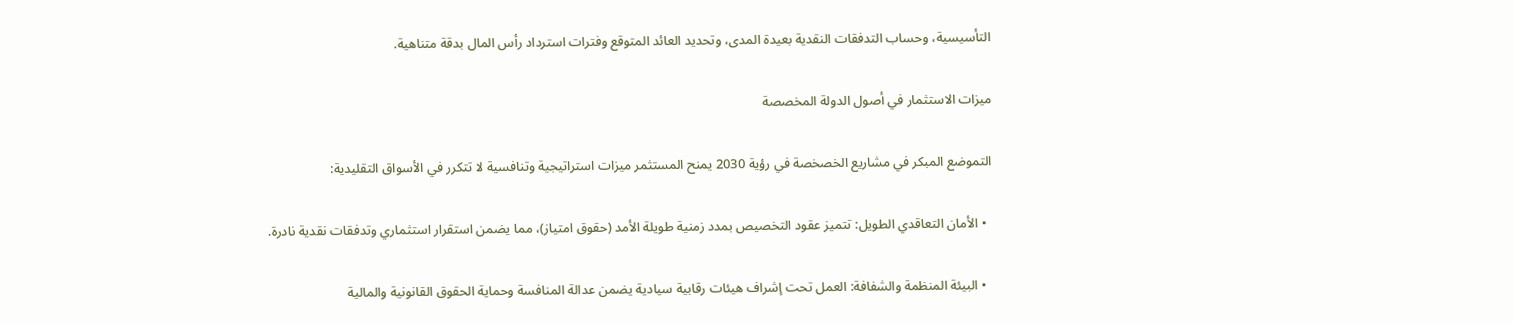التأسيسية، وحساب التدفقات النقدية بعيدة المدى، وتحديد العائد المتوقع وفترات استرداد رأس المال بدقة متناهية.

ميزات الاستثمار في أصول الدولة المخصصة

التموضع المبكر في مشاريع الخصخصة في رؤية 2030 يمنح المستثمر ميزات استراتيجية وتنافسية لا تتكرر في الأسواق التقليدية:

  • الأمان التعاقدي الطويل: تتميز عقود التخصيص بمدد زمنية طويلة الأمد (حقوق امتياز)، مما يضمن استقرار استثماري وتدفقات نقدية نادرة.

  • البيئة المنظمة والشفافة: العمل تحت إشراف هيئات رقابية سيادية يضمن عدالة المنافسة وحماية الحقوق القانونية والمالية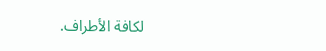لكافة الأطراف.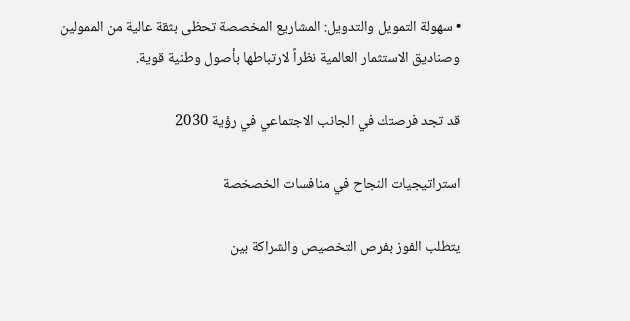• سهولة التمويل والتدويل: المشاريع المخصصة تحظى بثقة عالية من الممولين وصناديق الاستثمار العالمية نظراً لارتباطها بأصول وطنية قوية.

قد تجد فرصتك في الجانب الاجتماعي في رؤية 2030

استراتيجيات النجاح في منافسات الخصخصة

يتطلب الفوز بفرص التخصيص والشراكة بين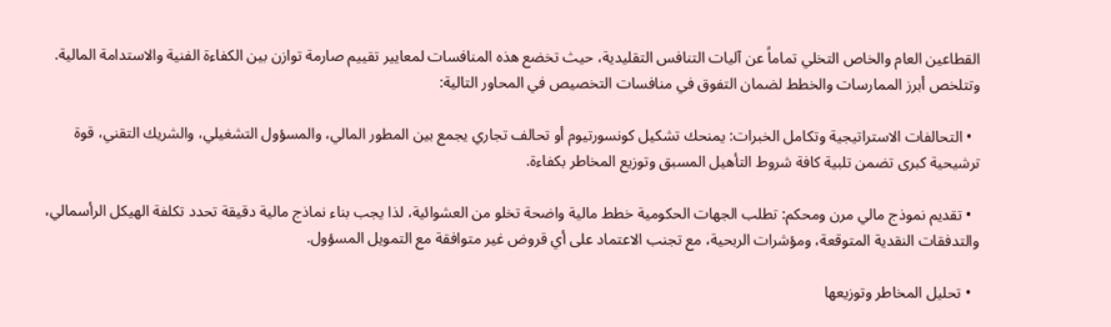القطاعين العام والخاص التخلي تماماً عن آليات التنافس التقليدية، حيث تخضع هذه المنافسات لمعايير تقييم صارمة توازن بين الكفاءة الفنية والاستدامة المالية. وتتلخص أبرز الممارسات والخطط لضمان التفوق في منافسات التخصيص في المحاور التالية:

  • التحالفات الاستراتيجية وتكامل الخبرات: يمنحك تشكيل كونسورتيوم أو تحالف تجاري يجمع بين المطور المالي، والمسؤول التشغيلي، والشريك التقني، قوة ترشيحية كبرى تضمن تلبية كافة شروط التأهيل المسبق وتوزيع المخاطر بكفاءة.

  • تقديم نموذج مالي مرن ومحكم: تطلب الجهات الحكومية خطط مالية واضحة تخلو من العشوائية، لذا يجب بناء نماذج مالية دقيقة تحدد تكلفة الهيكل الرأسمالي، والتدفقات النقدية المتوقعة، ومؤشرات الربحية، مع تجنب الاعتماد على أي قروض غير متوافقة مع التمويل المسؤول.

  • تحليل المخاطر وتوزيعها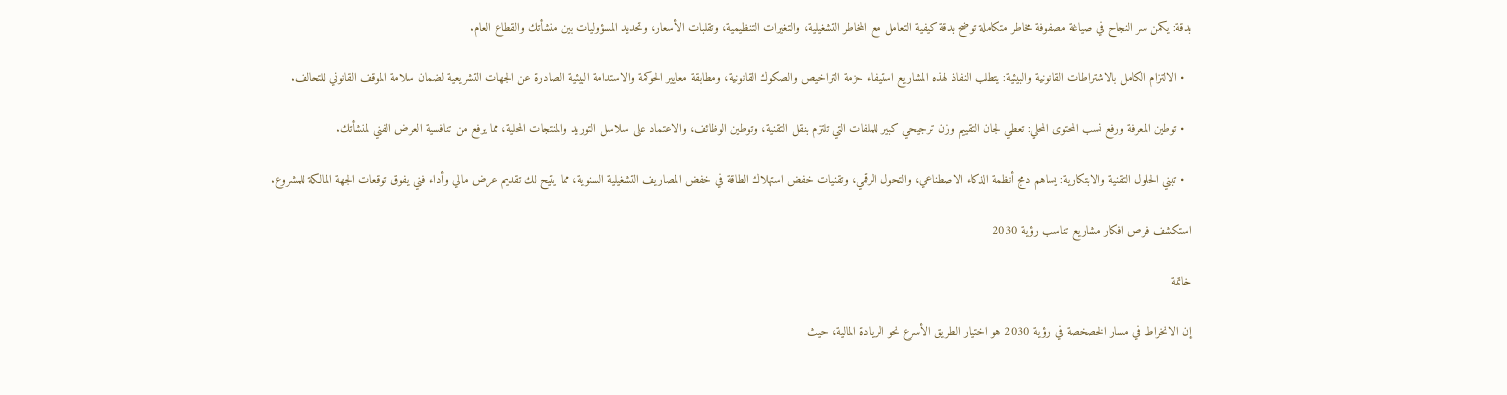بدقة: يكمن سر النجاح في صياغة مصفوفة مخاطر متكاملة توضح بدقة كيفية التعامل مع المخاطر التشغيلية، والتغيرات التنظيمية، وتقلبات الأسعار، وتحديد المسؤوليات بين منشأتك والقطاع العام.

  • الالتزام الكامل بالاشتراطات القانونية والبيئية: يتطلب النفاذ لهذه المشاريع استيفاء حزمة التراخيص والصكوك القانونية، ومطابقة معايير الحوكمة والاستدامة البيئية الصادرة عن الجهات التشريعية لضمان سلامة الموقف القانوني للتحالف.

  • توطين المعرفة ورفع نسب المحتوى المحلي: تعطي لجان التقييم وزن ترجيحي كبير للملفات التي تلتزم بنقل التقنية، وتوطين الوظائف، والاعتماد على سلاسل التوريد والمنتجات المحلية، مما يرفع من تنافسية العرض الفني لمنشأتك.

  • تبني الحلول التقنية والابتكارية: يساهم دمج أنظمة الذكاء الاصطناعي، والتحول الرقمي، وتقنيات خفض استهلاك الطاقة في خفض المصاريف التشغيلية السنوية، مما يتيح لك تقديم عرض مالي وأداء فني يفوق توقعات الجهة المالكة للمشروع.

استكشف فرص افكار مشاريع تناسب رؤية 2030

خاتمة

إن الانخراط في مسار الخصخصة في رؤية 2030 هو اختيار الطريق الأسرع نحو الريادة المالية، حيث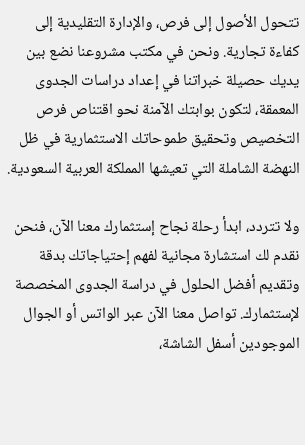تتحول الأصول إلى فرص، والإدارة التقليدية إلى كفاءة تجارية. ونحن في مكتب مشروعنا نضع بين يديك حصيلة خبراتنا في إعداد دراسات الجدوى المعمقة، لتكون بوابتك الآمنة نحو اقتناص فرص التخصيص وتحقيق طموحاتك الاستثمارية في ظل النهضة الشاملة التي تعيشها المملكة العربية السعودية.

ولا تتردد، ابدأ رحلة نجاح إستثمارك معنا الآن، فنحن نقدم لك استشارة مجانية لفهم إحتياجاتك بدقة وتقديم أفضل الحلول في دراسة الجدوى المخصصة لإستثمارك. تواصل معنا الآن عبر الواتس أو الجوال الموجودين أسفل الشاشة،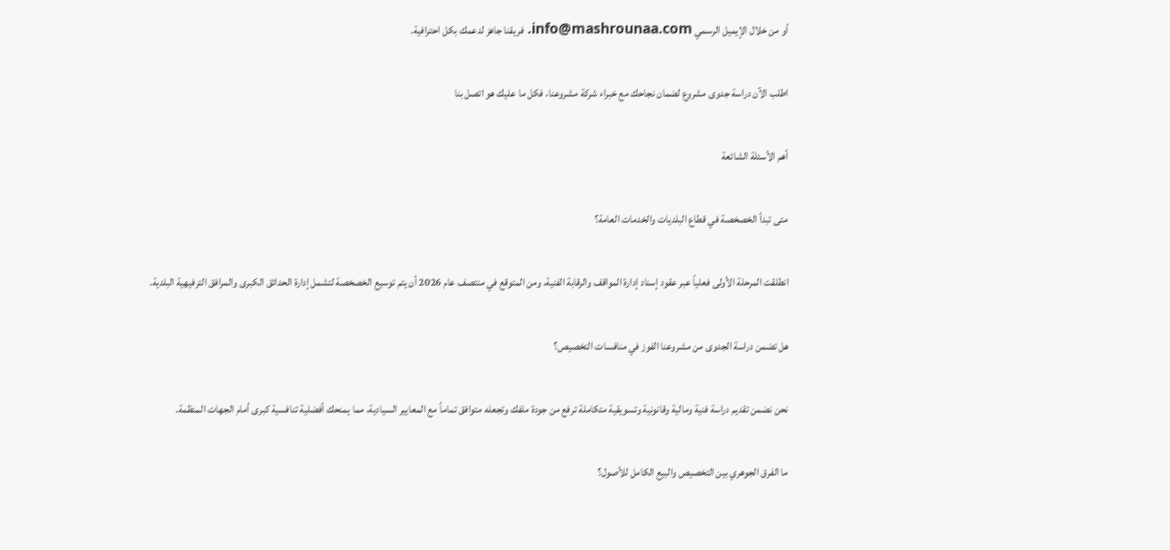أو من خلال الإيميل الرسمي info@mashrounaa.com. فريقنا جاهز لدعمك بكل احترافية.

اطلب الآن دراسة جدوى مشروع لضمان نجاحك مع خبراء شركة مشروعنا، فكل ما عليك هو اتصل بنا

أهم الأسئلة الشائعة

متى تبدأ الخصخصة في قطاع البلديات والخدمات العامة؟

انطلقت المرحلة الأولى فعلياً عبر عقود إسناد إدارة المواقف والرقابة الفنية، ومن المتوقع في منتصف عام 2026 أن يتم توسيع الخصخصة لتشمل إدارة الحدائق الكبرى والمرافق الترفيهية البلدية.

هل تضمن دراسة الجدوى من مشروعنا الفوز في منافسات التخصيص؟

نحن نضمن تقديم دراسة فنية ومالية وقانونية وتسويقية متكاملة ترفع من جودة ملفك وتجعله متوافق تماماً مع المعايير السيادية، مما يمنحك أفضلية تنافسية كبرى أمام الجهات المنظمة.

ما الفرق الجوهري بين التخصيص والبيع الكامل للأصول؟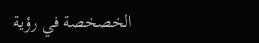الخصخصة في رؤية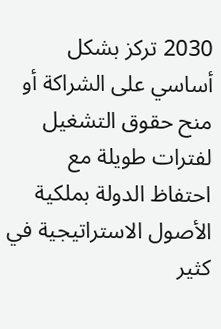2030 تركز بشكل أساسي على الشراكة أو منح حقوق التشغيل لفترات طويلة مع احتفاظ الدولة بملكية الأصول الاستراتيجية في كثير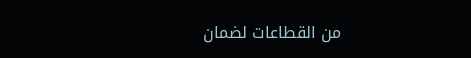من القطاعات لضمان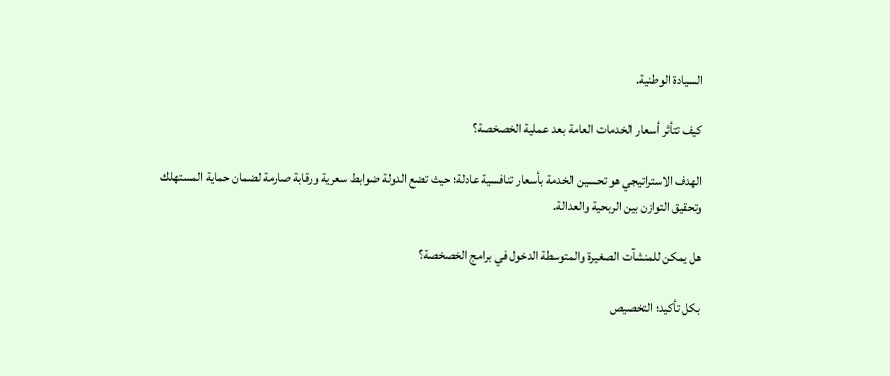السيادة الوطنية.

كيف تتأثر أسعار الخدمات العامة بعد عملية الخصخصة؟

الهدف الاستراتيجي هو تحسين الخدمة بأسعار تنافسية عادلة؛ حيث تضع الدولة ضوابط سعرية ورقابة صارمة لضمان حماية المستهلك وتحقيق التوازن بين الربحية والعدالة.

هل يمكن للمنشآت الصغيرة والمتوسطة الدخول في برامج الخصخصة؟

بكل تأكيد؛ التخصيص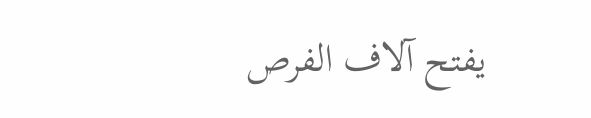يفتح آلاف الفرص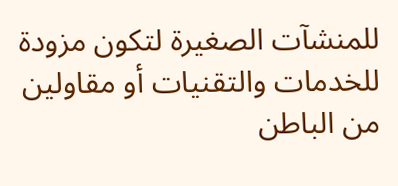للمنشآت الصغيرة لتكون مزودة للخدمات والتقنيات أو مقاولين من الباطن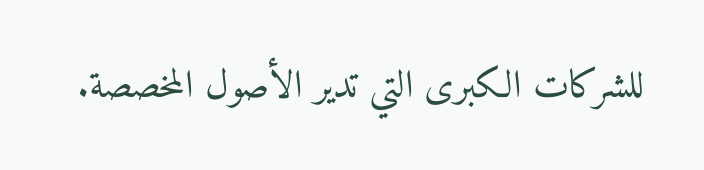للشركات الكبرى التي تدير الأصول المخصصة.